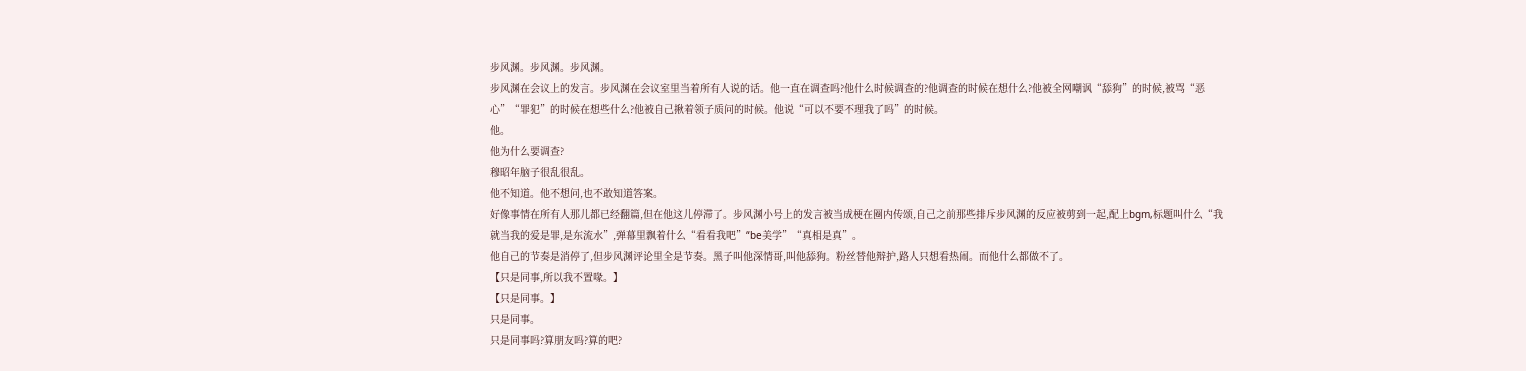步风渊。步风渊。步风渊。
步风渊在会议上的发言。步风渊在会议室里当着所有人说的话。他一直在调查吗?他什么时候调查的?他调查的时候在想什么?他被全网嘲讽“舔狗”的时候,被骂“恶心”“罪犯”的时候在想些什么?他被自己揪着领子质问的时候。他说“可以不要不理我了吗”的时候。
他。
他为什么要调查?
穆昭年脑子很乱很乱。
他不知道。他不想问,也不敢知道答案。
好像事情在所有人那儿都已经翻篇,但在他这儿停滞了。步风渊小号上的发言被当成梗在圈内传颂,自己之前那些排斥步风渊的反应被剪到一起,配上bgm,标题叫什么“我就当我的爱是罪,是东流水”,弹幕里飘着什么“看看我吧”“be美学”“真相是真”。
他自己的节奏是消停了,但步风渊评论里全是节奏。黑子叫他深情哥,叫他舔狗。粉丝替他辩护,路人只想看热闹。而他什么都做不了。
【只是同事,所以我不置喙。】
【只是同事。】
只是同事。
只是同事吗?算朋友吗?算的吧?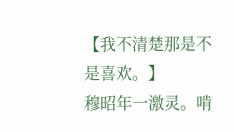【我不清楚那是不是喜欢。】
穆昭年一激灵。啃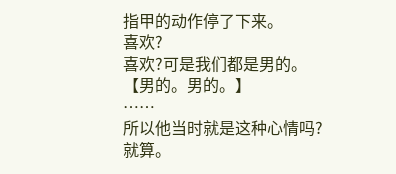指甲的动作停了下来。
喜欢?
喜欢?可是我们都是男的。
【男的。男的。】
……
所以他当时就是这种心情吗?
就算。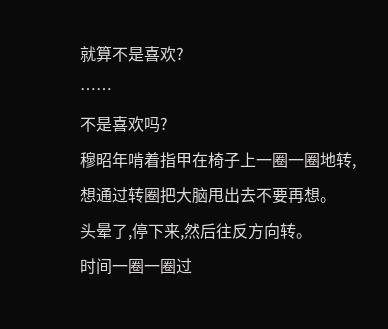就算不是喜欢?
……
不是喜欢吗?
穆昭年啃着指甲在椅子上一圈一圈地转,想通过转圈把大脑甩出去不要再想。
头晕了,停下来,然后往反方向转。
时间一圈一圈过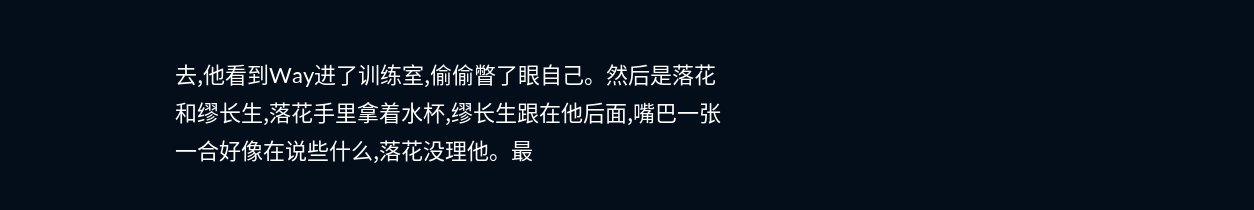去,他看到Way进了训练室,偷偷瞥了眼自己。然后是落花和缪长生,落花手里拿着水杯,缪长生跟在他后面,嘴巴一张一合好像在说些什么,落花没理他。最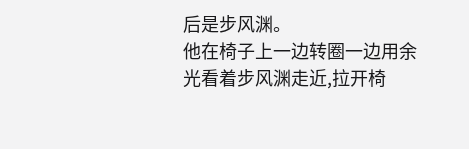后是步风渊。
他在椅子上一边转圈一边用余光看着步风渊走近,拉开椅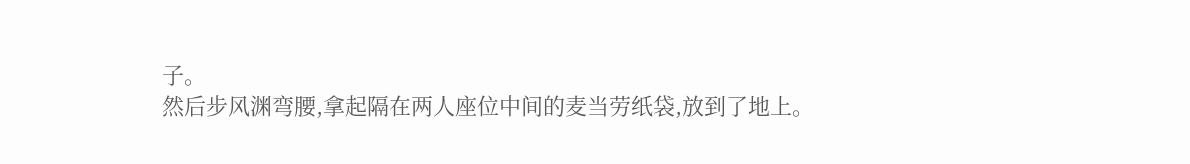子。
然后步风渊弯腰,拿起隔在两人座位中间的麦当劳纸袋,放到了地上。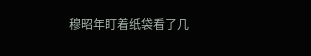穆昭年盯着纸袋看了几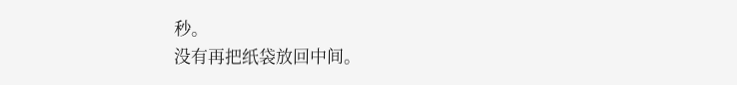秒。
没有再把纸袋放回中间。